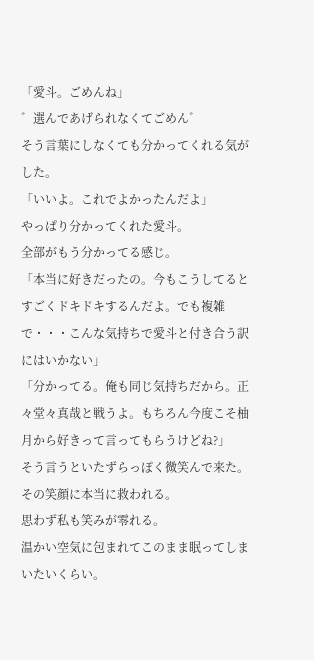「愛斗。ごめんね」
゛選んであげられなくてごめん゛
そう言葉にしなくても分かってくれる気がした。
「いいよ。これでよかったんだよ」
やっぱり分かってくれた愛斗。
全部がもう分かってる感じ。
「本当に好きだったの。今もこうしてるとすごくドキドキするんだよ。でも複雑で・・・こんな気持ちで愛斗と付き合う訳にはいかない」
「分かってる。俺も同じ気持ちだから。正々堂々真哉と戦うよ。もちろん今度こそ柚月から好きって言ってもらうけどね?」
そう言うといたずらっぽく微笑んで来た。
その笑顔に本当に救われる。
思わず私も笑みが零れる。
温かい空気に包まれてこのまま眠ってしまいたいくらい。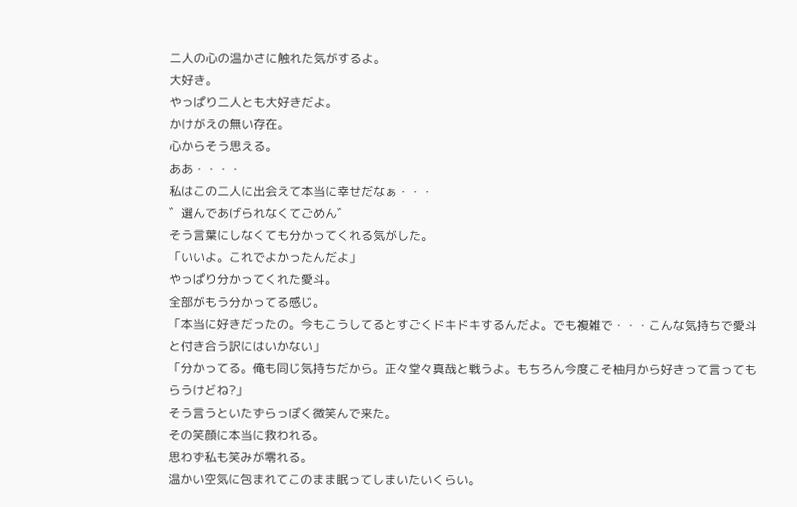二人の心の温かさに触れた気がするよ。
大好き。
やっぱり二人とも大好きだよ。
かけがえの無い存在。
心からそう思える。
ああ・・・・
私はこの二人に出会えて本当に幸せだなぁ・・・
゛選んであげられなくてごめん゛
そう言葉にしなくても分かってくれる気がした。
「いいよ。これでよかったんだよ」
やっぱり分かってくれた愛斗。
全部がもう分かってる感じ。
「本当に好きだったの。今もこうしてるとすごくドキドキするんだよ。でも複雑で・・・こんな気持ちで愛斗と付き合う訳にはいかない」
「分かってる。俺も同じ気持ちだから。正々堂々真哉と戦うよ。もちろん今度こそ柚月から好きって言ってもらうけどね?」
そう言うといたずらっぽく微笑んで来た。
その笑顔に本当に救われる。
思わず私も笑みが零れる。
温かい空気に包まれてこのまま眠ってしまいたいくらい。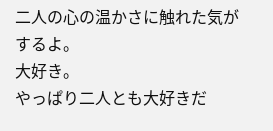二人の心の温かさに触れた気がするよ。
大好き。
やっぱり二人とも大好きだ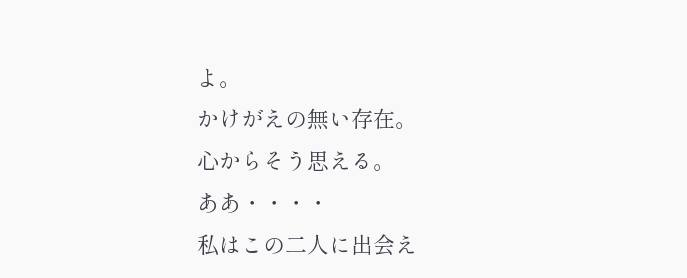よ。
かけがえの無い存在。
心からそう思える。
ああ・・・・
私はこの二人に出会え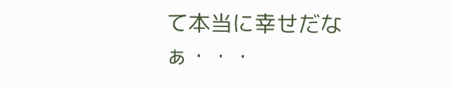て本当に幸せだなぁ・・・